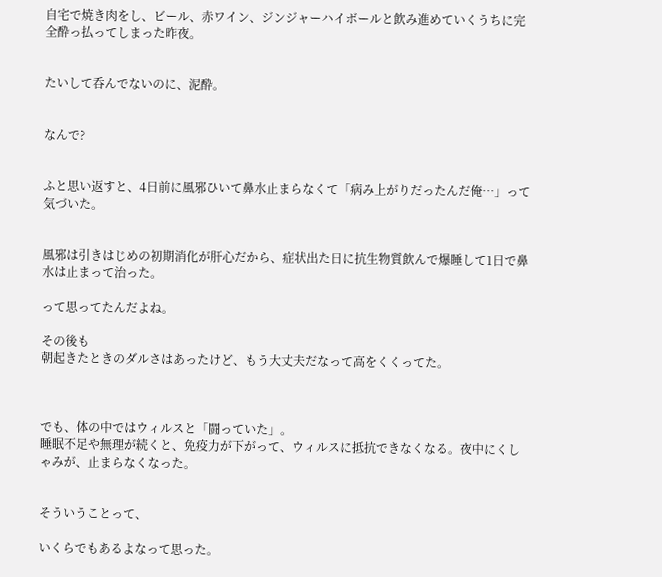自宅で焼き肉をし、ビール、赤ワイン、ジンジャーハイボールと飲み進めていくうちに完全酔っ払ってしまった昨夜。


たいして呑んでないのに、泥酔。


なんで?


ふと思い返すと、4日前に風邪ひいて鼻水止まらなくて「病み上がりだったんだ俺…」って気づいた。


風邪は引きはじめの初期消化が肝心だから、症状出た日に抗生物質飲んで爆睡して1日で鼻水は止まって治った。

って思ってたんだよね。

その後も
朝起きたときのダルさはあったけど、もう大丈夫だなって高をくくってた。



でも、体の中ではウィルスと「闘っていた」。
睡眠不足や無理が続くと、免疫力が下がって、ウィルスに抵抗できなくなる。夜中にくしゃみが、止まらなくなった。


そういうことって、

いくらでもあるよなって思った。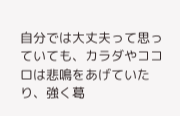自分では大丈夫って思っていても、カラダやココロは悲鳴をあげていたり、強く葛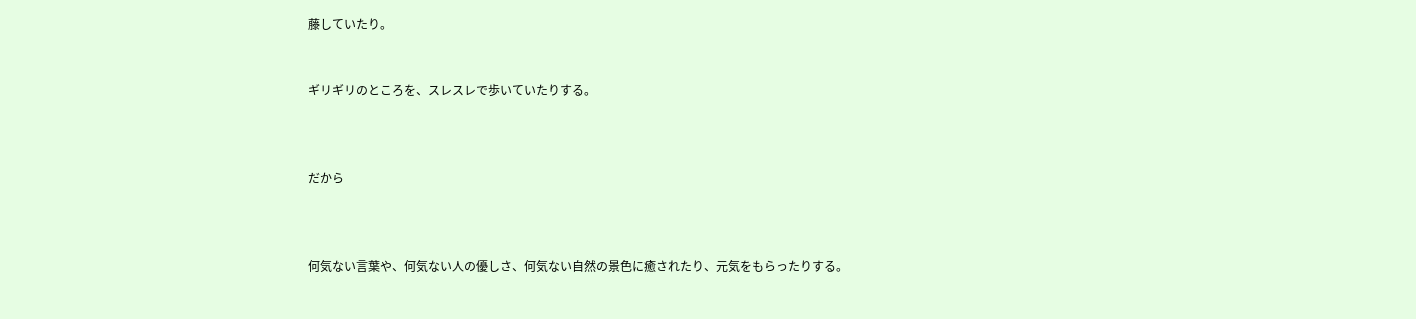藤していたり。


ギリギリのところを、スレスレで歩いていたりする。



だから



何気ない言葉や、何気ない人の優しさ、何気ない自然の景色に癒されたり、元気をもらったりする。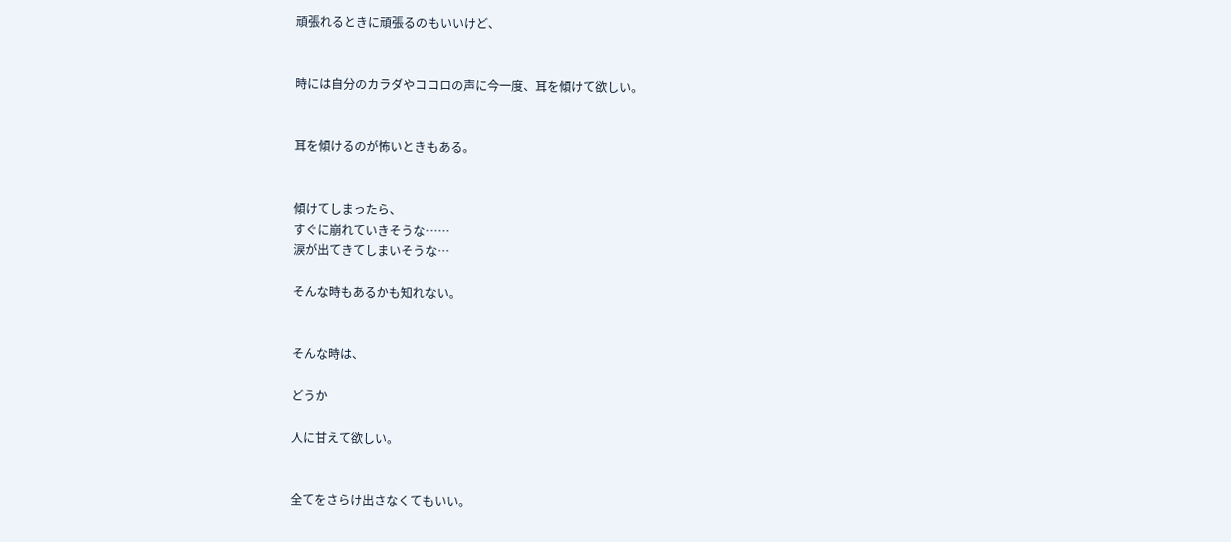頑張れるときに頑張るのもいいけど、


時には自分のカラダやココロの声に今一度、耳を傾けて欲しい。


耳を傾けるのが怖いときもある。


傾けてしまったら、
すぐに崩れていきそうな……
涙が出てきてしまいそうな…

そんな時もあるかも知れない。


そんな時は、

どうか

人に甘えて欲しい。


全てをさらけ出さなくてもいい。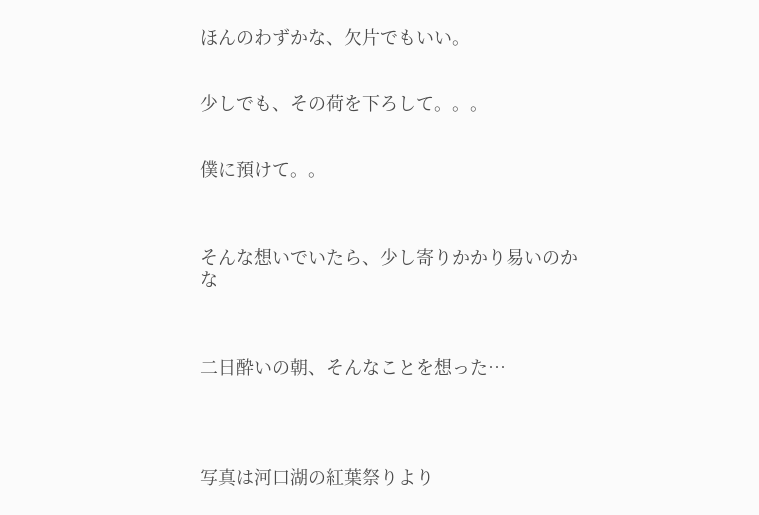ほんのわずかな、欠片でもいい。


少しでも、その荷を下ろして。。。


僕に預けて。。



そんな想いでいたら、少し寄りかかり易いのかな



二日酔いの朝、そんなことを想った…




写真は河口湖の紅葉祭りより